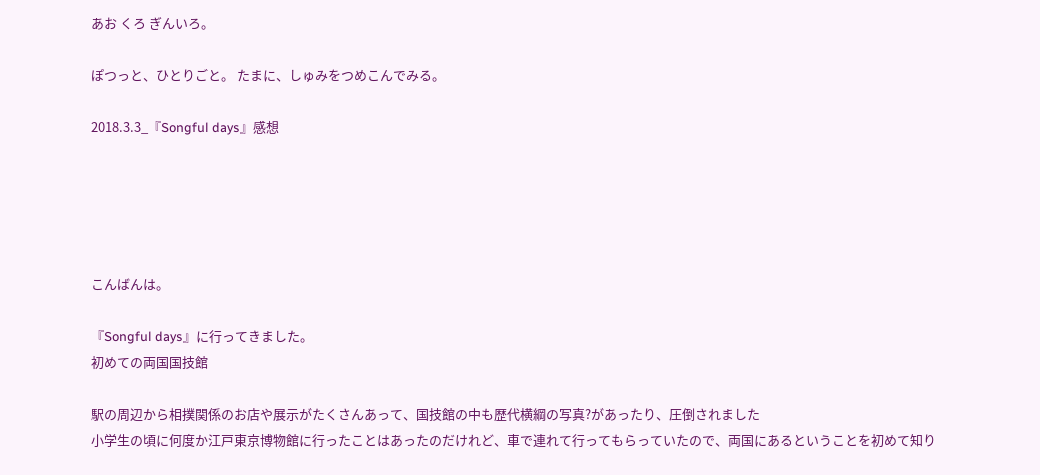あお くろ ぎんいろ。

ぽつっと、ひとりごと。 たまに、しゅみをつめこんでみる。

2018.3.3_『Songful days』感想





こんばんは。

『Songful days』に行ってきました。
初めての両国国技館

駅の周辺から相撲関係のお店や展示がたくさんあって、国技館の中も歴代横綱の写真?があったり、圧倒されました
小学生の頃に何度か江戸東京博物館に行ったことはあったのだけれど、車で連れて行ってもらっていたので、両国にあるということを初めて知り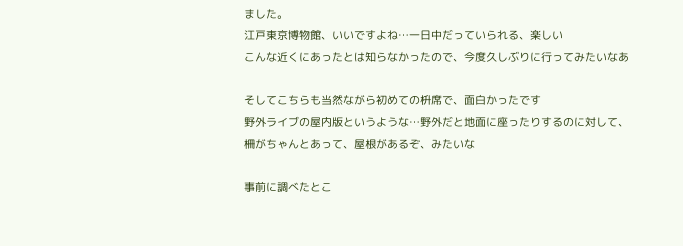ました。
江戸東京博物館、いいですよね…一日中だっていられる、楽しい
こんな近くにあったとは知らなかったので、今度久しぶりに行ってみたいなあ

そしてこちらも当然ながら初めての枡席で、面白かったです
野外ライブの屋内版というような…野外だと地面に座ったりするのに対して、柵がちゃんとあって、屋根があるぞ、みたいな

事前に調べたとこ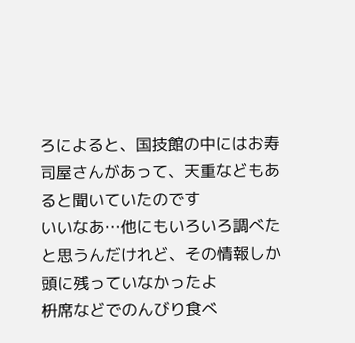ろによると、国技館の中にはお寿司屋さんがあって、天重などもあると聞いていたのです
いいなあ…他にもいろいろ調べたと思うんだけれど、その情報しか頭に残っていなかったよ
枡席などでのんびり食べ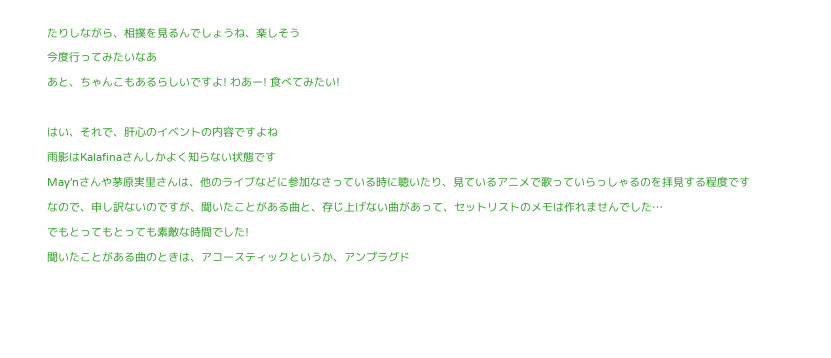たりしながら、相撲を見るんでしょうね、楽しそう
今度行ってみたいなあ
あと、ちゃんこもあるらしいですよ! わあー! 食べてみたい!

はい、それで、肝心のイベントの内容ですよね
雨影はKalafinaさんしかよく知らない状態です
May'nさんや茅原実里さんは、他のライブなどに参加なさっている時に聴いたり、見ているアニメで歌っていらっしゃるのを拝見する程度です
なので、申し訳ないのですが、聞いたことがある曲と、存じ上げない曲があって、セットリストのメモは作れませんでした…
でもとってもとっても素敵な時間でした!
聞いたことがある曲のときは、アコースティックというか、アンプラグド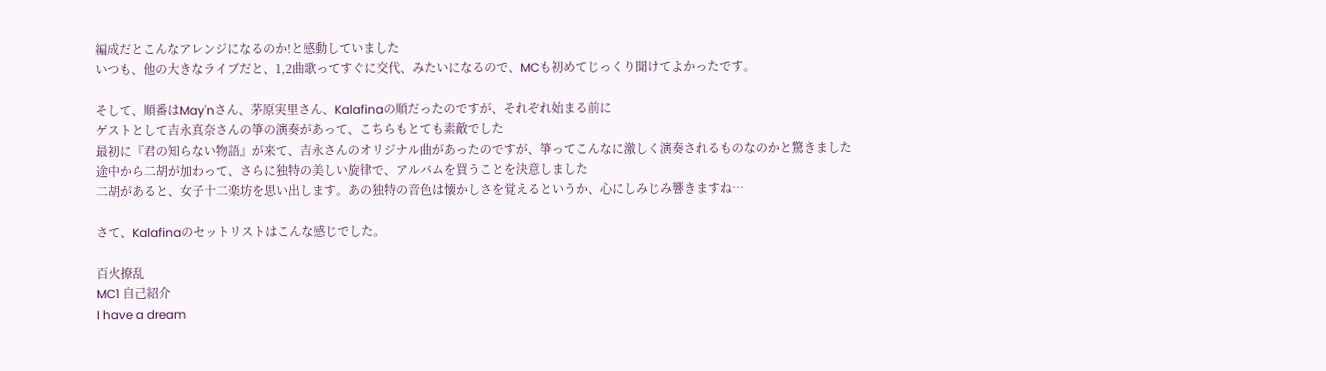編成だとこんなアレンジになるのか!と感動していました
いつも、他の大きなライブだと、1,2曲歌ってすぐに交代、みたいになるので、MCも初めてじっくり聞けてよかったです。

そして、順番はMay'nさん、茅原実里さん、Kalafinaの順だったのですが、それぞれ始まる前に
ゲストとして吉永真奈さんの箏の演奏があって、こちらもとても素敵でした
最初に『君の知らない物語』が来て、吉永さんのオリジナル曲があったのですが、箏ってこんなに激しく演奏されるものなのかと驚きました
途中から二胡が加わって、さらに独特の美しい旋律で、アルバムを買うことを決意しました
二胡があると、女子十二楽坊を思い出します。あの独特の音色は懐かしさを覚えるというか、心にしみじみ響きますね…

さて、Kalafinaのセットリストはこんな感じでした。

百火撩乱
MC1 自己紹介
I have a dream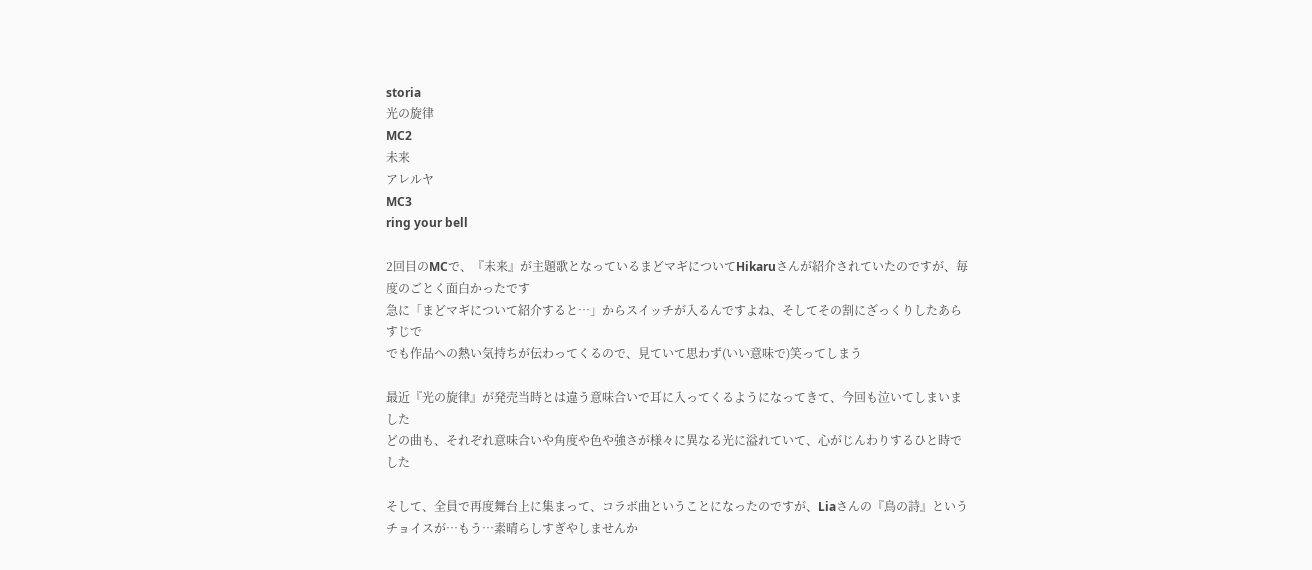storia
光の旋律
MC2
未来
アレルヤ
MC3
ring your bell

2回目のMCで、『未来』が主題歌となっているまどマギについてHikaruさんが紹介されていたのですが、毎度のごとく面白かったです
急に「まどマギについて紹介すると…」からスイッチが入るんですよね、そしてその割にざっくりしたあらすじで
でも作品への熱い気持ちが伝わってくるので、見ていて思わず(いい意味で)笑ってしまう

最近『光の旋律』が発売当時とは違う意味合いで耳に入ってくるようになってきて、今回も泣いてしまいました
どの曲も、それぞれ意味合いや角度や色や強さが様々に異なる光に溢れていて、心がじんわりするひと時でした

そして、全員で再度舞台上に集まって、コラボ曲ということになったのですが、Liaさんの『鳥の詩』というチョイスが…もう…素晴らしすぎやしませんか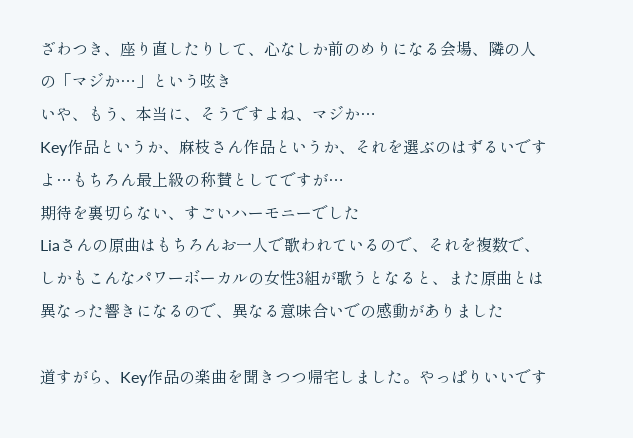ざわつき、座り直したりして、心なしか前のめりになる会場、隣の人の「マジか…」という呟き
いや、もう、本当に、そうですよね、マジか…
Key作品というか、麻枝さん作品というか、それを選ぶのはずるいですよ…もちろん最上級の称賛としてですが…
期待を裏切らない、すごいハーモニーでした
Liaさんの原曲はもちろんお一人で歌われているので、それを複数で、しかもこんなパワーボーカルの女性3組が歌うとなると、また原曲とは異なった響きになるので、異なる意味合いでの感動がありました

道すがら、Key作品の楽曲を聞きつつ帰宅しました。やっぱりいいです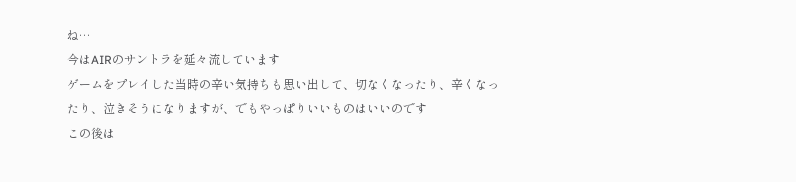ね…
今はAIRのサントラを延々流しています
ゲームをプレイした当時の辛い気持ちも思い出して、切なくなったり、辛くなったり、泣きそうになりますが、でもやっぱりいいものはいいのです
この後は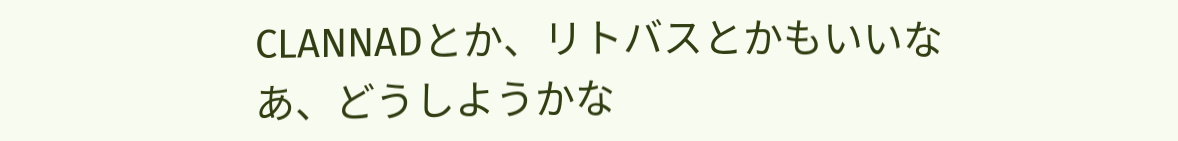CLANNADとか、リトバスとかもいいなあ、どうしようかな